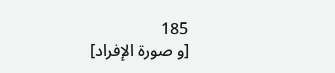185
[و صورة الإفراد]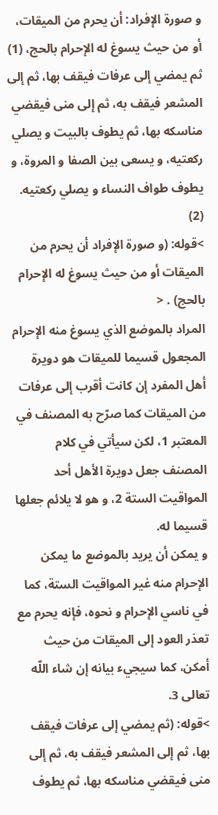و صورة الإفراد: أن يحرم من الميقات، أو من حيث يسوغ له الإحرام بالحج، (1) ثم يمضي إلى عرفات فيقف بها، ثم إلى المشعر فيقف به، ثم إلى منى فيقضي مناسكه بها، ثم يطوف بالبيت و يصلي ركعتيه، و يسعى بين الصفا و المروة، و يطوف طواف النساء و يصلي ركعتيه. (2)
>قوله: (و صورة الإفراد أن يحرم من الميقات أو من حيث يسوغ له الإحرام بالحج) . <
المراد بالموضع الذي يسوغ منه الإحرام المجعول قسيما للميقات هو دويرة أهل المفرد إن كانت أقرب إلى عرفات من الميقات كما صرّح به المصنف في المعتبر 1، لكن سيأتي في كلام المصنف جعل دويرة الأهل أحد المواقيت الستة 2، و هو لا يلائم جعلها قسيما له.
و يمكن أن يريد بالموضع ما يمكن الإحرام منه غير المواقيت الستة، كما في ناسي الإحرام و نحوه، فإنه يحرم مع تعذر العود إلى الميقات من حيث أمكن، كما سيجيء بيانه إن شاء اللّه تعالى 3.
>قوله: (ثم يمضي إلى عرفات فيقف بها، ثم إلى المشعر فيقف به، ثم إلى منى فيقضي مناسكه بها، ثم يطوف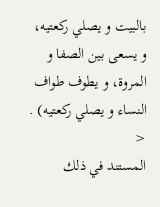بالبيت و يصلي ركعتيه، و يسعى بين الصفا و المروة، و يطوف طواف النساء و يصلي ركعتيه) . <
المستند في ذلك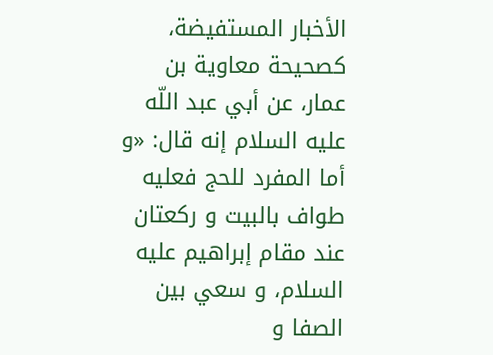الأخبار المستفيضة، كصحيحة معاوية بن عمار، عن أبي عبد اللّه عليه السلام إنه قال: «و أما المفرد للحج فعليه طواف بالبيت و ركعتان عند مقام إبراهيم عليه السلام، و سعي بين الصفا و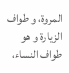المروة، و طواف الزيارة و هو طواف النساء،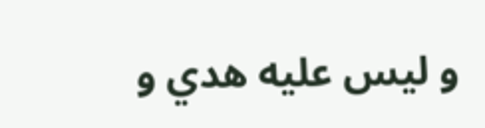و ليس عليه هدي و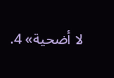لا أضحية» 4.